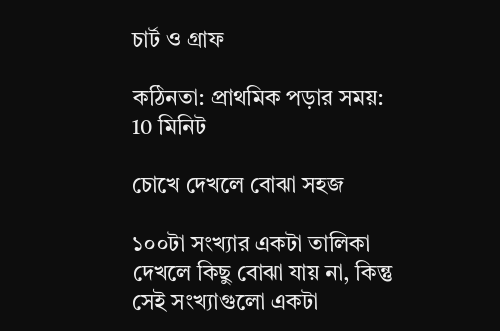চার্ট ও গ্রাফ

কঠিনতা: প্রাথমিক পড়ার সময়: 10 মিনিট

চোখে দেখলে বোঝা সহজ

১০০টা সংখ্যার একটা তালিকা দেখলে কিছু বোঝা যায় না, কিন্তু সেই সংখ্যাগুলো একটা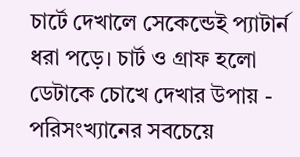চার্টে দেখালে সেকেন্ডেই প্যাটার্ন ধরা পড়ে। চার্ট ও গ্রাফ হলো ডেটাকে চোখে দেখার উপায় - পরিসংখ্যানের সবচেয়ে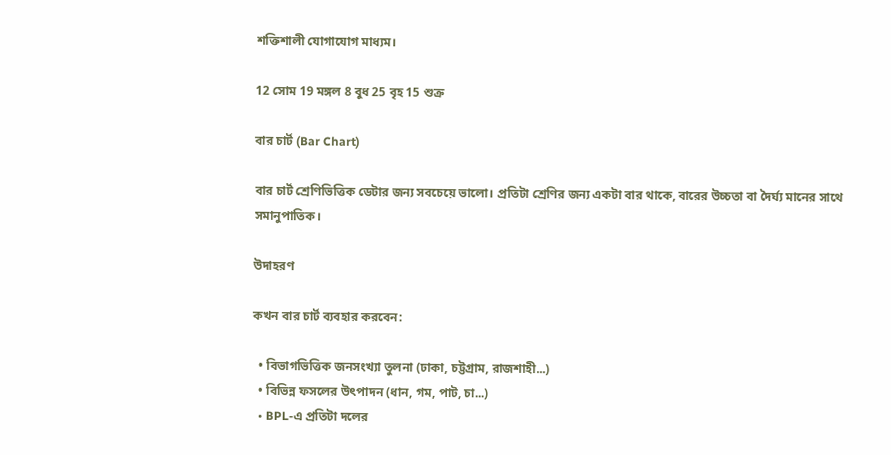শক্তিশালী যোগাযোগ মাধ্যম।

12 সোম 19 মঙ্গল 8 বুধ 25 বৃহ 15 শুক্র

বার চার্ট (Bar Chart)

বার চার্ট শ্রেণিভিত্তিক ডেটার জন্য সবচেয়ে ভালো। প্রতিটা শ্রেণির জন্য একটা বার থাকে, বারের উচ্চতা বা দৈর্ঘ্য মানের সাথে সমানুপাতিক।

উদাহরণ

কখন বার চার্ট ব্যবহার করবেন:

  • বিভাগভিত্তিক জনসংখ্যা তুলনা (ঢাকা, চট্টগ্রাম, রাজশাহী...)
  • বিভিন্ন ফসলের উৎপাদন (ধান, গম, পাট, চা...)
  • BPL-এ প্রতিটা দলের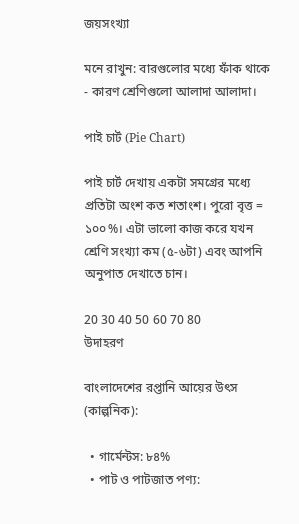জয়সংখ্যা

মনে রাখুন: বারগুলোর মধ্যে ফাঁক থাকে - কারণ শ্রেণিগুলো আলাদা আলাদা।

পাই চার্ট (Pie Chart)

পাই চার্ট দেখায় একটা সমগ্রের মধ্যে প্রতিটা অংশ কত শতাংশ। পুরো বৃত্ত = ১০০%। এটা ভালো কাজ করে যখন শ্রেণি সংখ্যা কম (৫-৬টা) এবং আপনি অনুপাত দেখাতে চান।

20 30 40 50 60 70 80
উদাহরণ

বাংলাদেশের রপ্তানি আয়ের উৎস (কাল্পনিক):

  • গার্মেন্টস: ৮৪%
  • পাট ও পাটজাত পণ্য: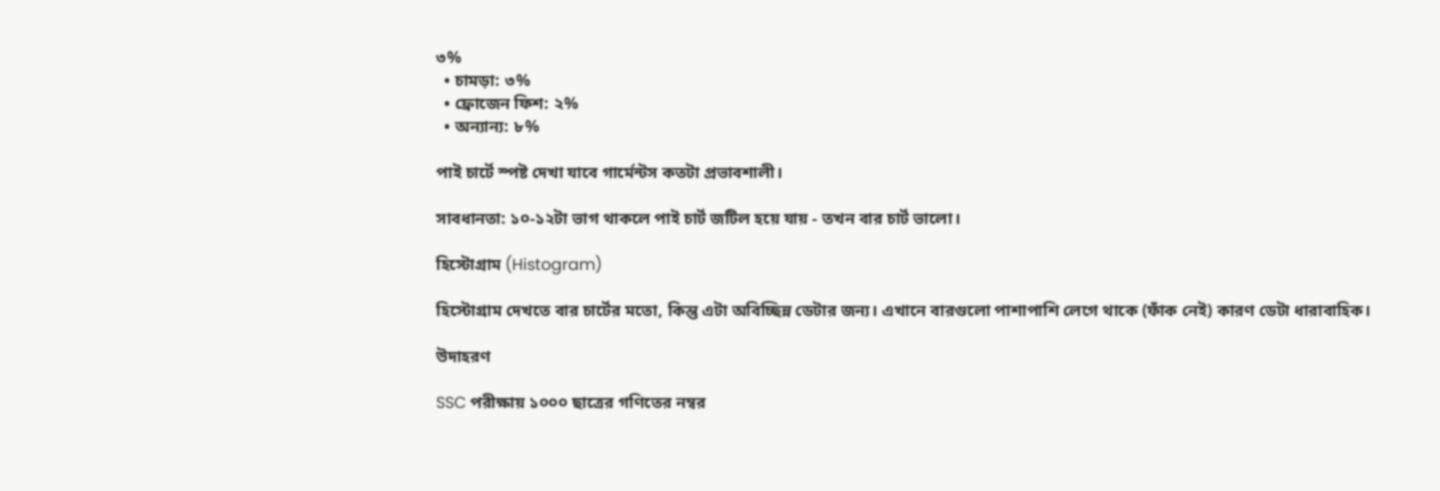৩%
  • চামড়া: ৩%
  • ফ্রোজেন ফিশ: ২%
  • অন্যান্য: ৮%

পাই চার্টে স্পষ্ট দেখা যাবে গার্মেন্টস কতটা প্রভাবশালী।

সাবধানতা: ১০-১২টা ভাগ থাকলে পাই চার্ট জটিল হয়ে যায় - তখন বার চার্ট ভালো।

হিস্টোগ্রাম (Histogram)

হিস্টোগ্রাম দেখতে বার চার্টের মতো, কিন্তু এটা অবিচ্ছিন্ন ডেটার জন্য। এখানে বারগুলো পাশাপাশি লেগে থাকে (ফাঁক নেই) কারণ ডেটা ধারাবাহিক।

উদাহরণ

SSC পরীক্ষায় ১০০০ ছাত্রের গণিতের নম্বর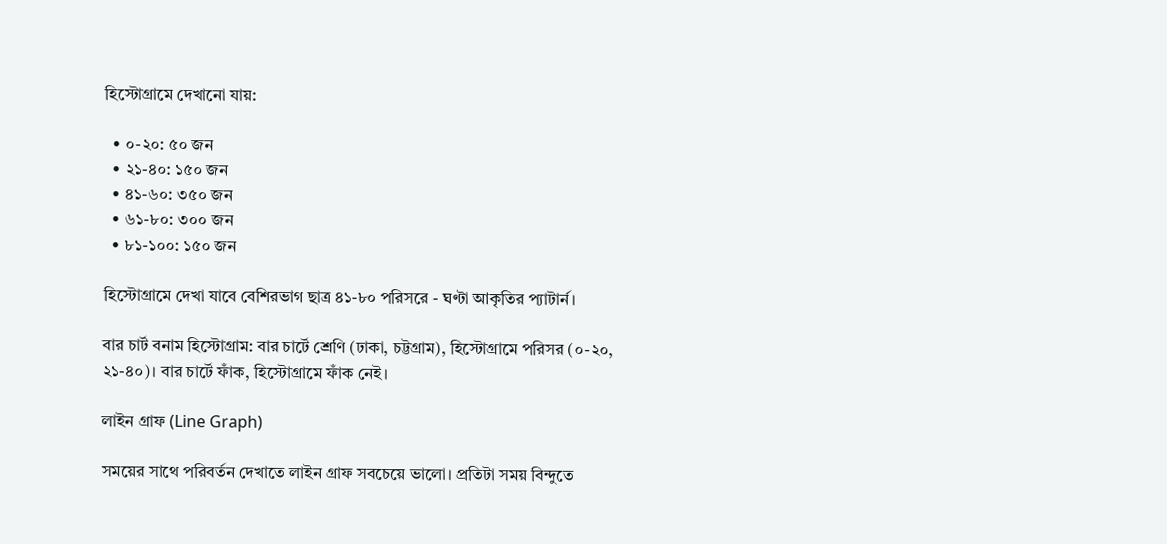হিস্টোগ্রামে দেখানো যায়:

  • ০-২০: ৫০ জন
  • ২১-৪০: ১৫০ জন
  • ৪১-৬০: ৩৫০ জন
  • ৬১-৮০: ৩০০ জন
  • ৮১-১০০: ১৫০ জন

হিস্টোগ্রামে দেখা যাবে বেশিরভাগ ছাত্র ৪১-৮০ পরিসরে - ঘণ্টা আকৃতির প্যাটার্ন।

বার চার্ট বনাম হিস্টোগ্রাম: বার চার্টে শ্রেণি (ঢাকা, চট্টগ্রাম), হিস্টোগ্রামে পরিসর (০-২০, ২১-৪০)। বার চার্টে ফাঁক, হিস্টোগ্রামে ফাঁক নেই।

লাইন গ্রাফ (Line Graph)

সময়ের সাথে পরিবর্তন দেখাতে লাইন গ্রাফ সবচেয়ে ভালো। প্রতিটা সময় বিন্দুতে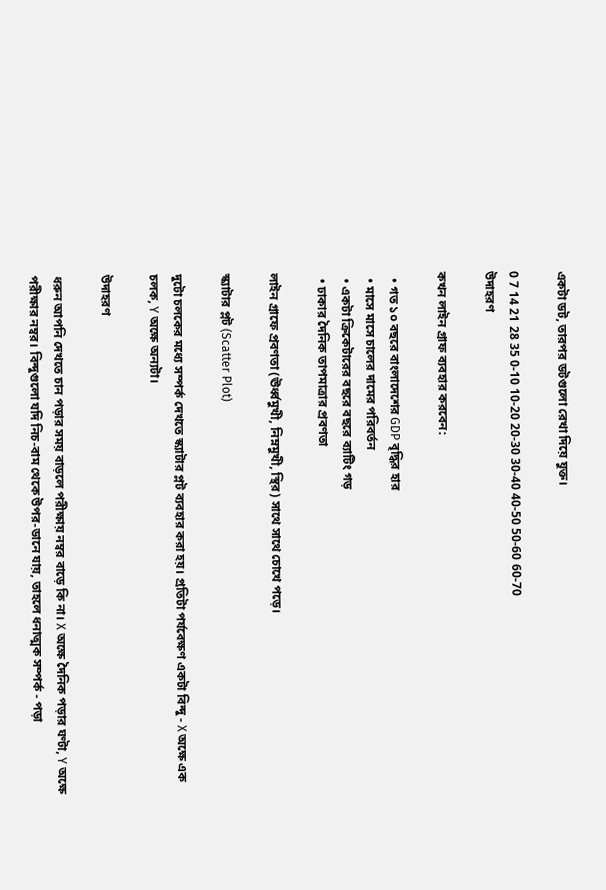একটা ডট, তারপর ডটগুলো রেখা দিয়ে যুক্ত।

0 7 14 21 28 35 0-10 10-20 20-30 30-40 40-50 50-60 60-70
উদাহরণ

কখন লাইন গ্রাফ ব্যবহার করবেন:

  • গত ১০ বছরে বাংলাদেশের GDP বৃদ্ধির হার
  • মাসে মাসে চালের দামের পরিবর্তন
  • একটা ক্রিকেটারের বছরে বছরে ব্যাটিং গড়
  • ঢাকার দৈনিক তাপমাত্রার প্রবণতা

লাইন গ্রাফে প্রবণতা (ঊর্ধ্বমুখী, নিম্নমুখী, স্থির) সাথে সাথে চোখে পড়ে।

স্ক্যাটার প্লট (Scatter Plot)

দুটো চলকের মধ্যে সম্পর্ক দেখতে স্ক্যাটার প্লট ব্যবহার করা হয়। প্রতিটা পর্যবেক্ষণ একটা বিন্দু - X অক্ষে এক চলক, Y অক্ষে অন্যটা।

উদাহরণ

ধরুন আপনি দেখতে চান পড়ার সময় বাড়লে পরীক্ষায় নম্বর বাড়ে কি না। X অক্ষে দৈনিক পড়ার ঘণ্টা, Y অক্ষে পরীক্ষার নম্বর। বিন্দুগুলো যদি নিচ-বাম থেকে উপর-ডানে যায়, তাহলে ধনাত্মক সম্পর্ক - পড়া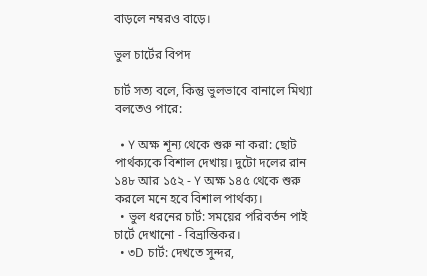বাড়লে নম্বরও বাড়ে।

ভুল চার্টের বিপদ

চার্ট সত্য বলে, কিন্তু ভুলভাবে বানালে মিথ্যা বলতেও পারে:

  • Y অক্ষ শূন্য থেকে শুরু না করা: ছোট পার্থক্যকে বিশাল দেখায়। দুটো দলের রান ১৪৮ আর ১৫২ - Y অক্ষ ১৪৫ থেকে শুরু করলে মনে হবে বিশাল পার্থক্য।
  • ভুল ধরনের চার্ট: সময়ের পরিবর্তন পাই চার্টে দেখানো - বিভ্রান্তিকর।
  • ৩D চার্ট: দেখতে সুন্দর,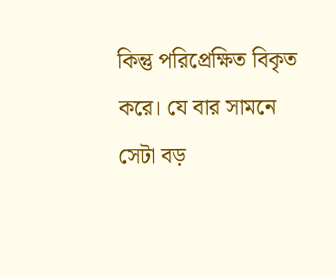কিন্তু পরিপ্রেক্ষিত বিকৃত করে। যে বার সামনে সেটা বড়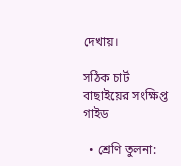দেখায়।

সঠিক চার্ট বাছাইয়ের সংক্ষিপ্ত গাইড

  • শ্রেণি তুলনা: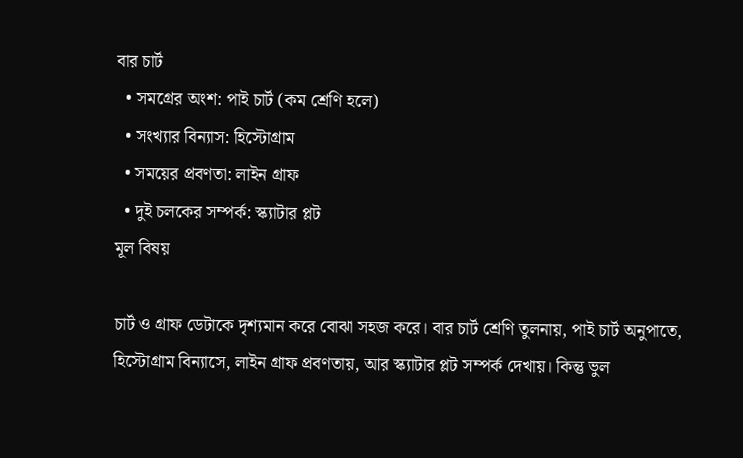বার চার্ট
  • সমগ্রের অংশ: পাই চার্ট (কম শ্রেণি হলে)
  • সংখ্যার বিন্যাস: হিস্টোগ্রাম
  • সময়ের প্রবণতা: লাইন গ্রাফ
  • দুই চলকের সম্পর্ক: স্ক্যাটার প্লট
মূল বিষয়

চার্ট ও গ্রাফ ডেটাকে দৃশ্যমান করে বোঝা সহজ করে। বার চার্ট শ্রেণি তুলনায়, পাই চার্ট অনুপাতে, হিস্টোগ্রাম বিন্যাসে, লাইন গ্রাফ প্রবণতায়, আর স্ক্যাটার প্লট সম্পর্ক দেখায়। কিন্তু ভুল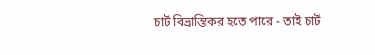চার্ট বিভ্রান্তিকর হতে পারে - তাই চার্ট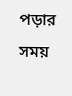পড়ার সময়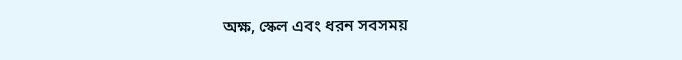অক্ষ, স্কেল এবং ধরন সবসময়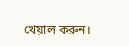খেয়াল করুন।